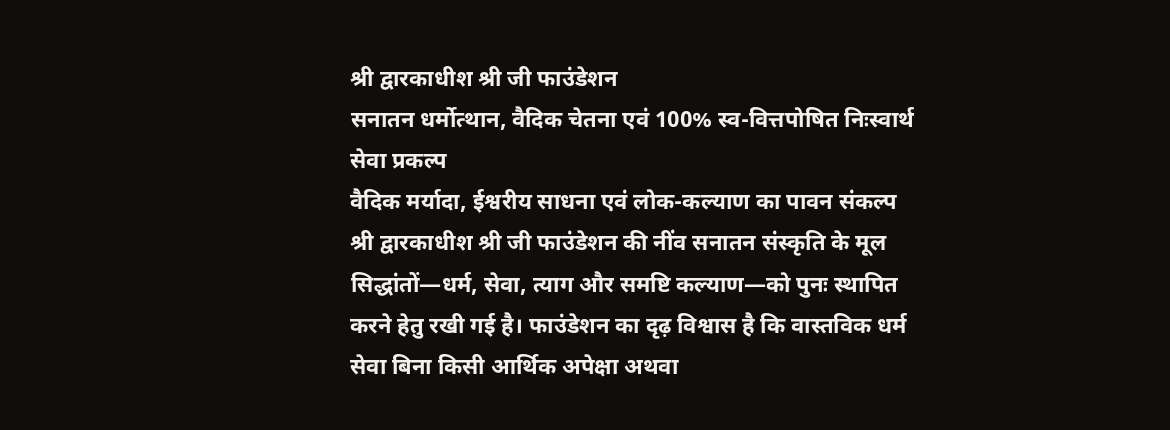श्री द्वारकाधीश श्री जी फाउंडेशन
सनातन धर्मोत्थान, वैदिक चेतना एवं 100% स्व-वित्तपोषित निःस्वार्थ सेवा प्रकल्प
वैदिक मर्यादा, ईश्वरीय साधना एवं लोक-कल्याण का पावन संकल्प
श्री द्वारकाधीश श्री जी फाउंडेशन की नींव सनातन संस्कृति के मूल सिद्धांतों—धर्म, सेवा, त्याग और समष्टि कल्याण—को पुनः स्थापित करने हेतु रखी गई है। फाउंडेशन का दृढ़ विश्वास है कि वास्तविक धर्म सेवा बिना किसी आर्थिक अपेक्षा अथवा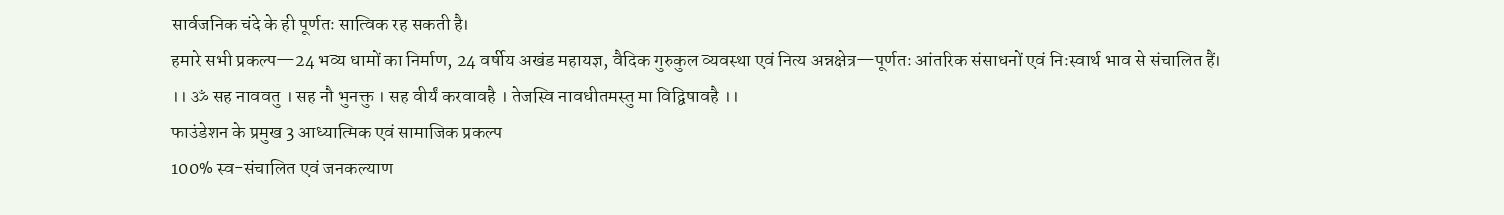सार्वजनिक चंदे के ही पूर्णतः सात्विक रह सकती है।
हमारे सभी प्रकल्प—24 भव्य धामों का निर्माण, 24 वर्षीय अखंड महायज्ञ, वैदिक गुरुकुल व्यवस्था एवं नित्य अन्नक्षेत्र—पूर्णतः आंतरिक संसाधनों एवं निःस्वार्थ भाव से संचालित हैं।
।। ॐ सह नाववतु । सह नौ भुनक्तु । सह वीर्यं करवावहै । तेजस्वि नावधीतमस्तु मा विद्विषावहै ।।
फाउंडेशन के प्रमुख 3 आध्यात्मिक एवं सामाजिक प्रकल्प
100% स्व-संचालित एवं जनकल्याण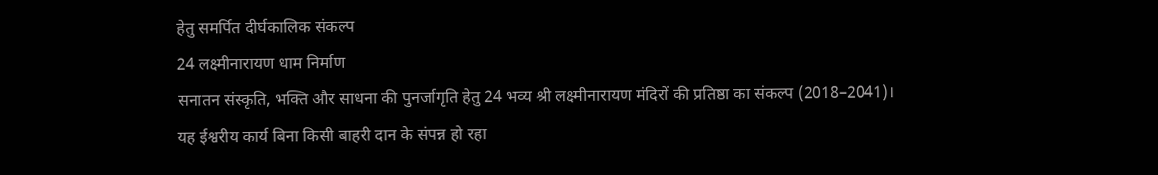हेतु समर्पित दीर्घकालिक संकल्प
24 लक्ष्मीनारायण धाम निर्माण
सनातन संस्कृति, भक्ति और साधना की पुनर्जागृति हेतु 24 भव्य श्री लक्ष्मीनारायण मंदिरों की प्रतिष्ठा का संकल्प (2018–2041)। यह ईश्वरीय कार्य बिना किसी बाहरी दान के संपन्न हो रहा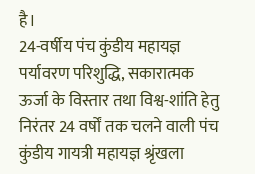है।
24-वर्षीय पंच कुंडीय महायज्ञ
पर्यावरण परिशुद्धि, सकारात्मक ऊर्जा के विस्तार तथा विश्व-शांति हेतु निरंतर 24 वर्षों तक चलने वाली पंच कुंडीय गायत्री महायज्ञ श्रृंखला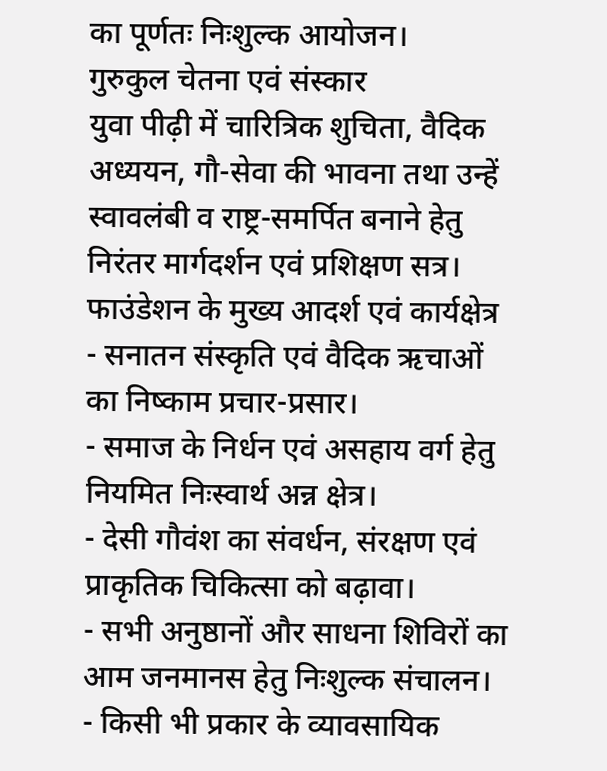का पूर्णतः निःशुल्क आयोजन।
गुरुकुल चेतना एवं संस्कार
युवा पीढ़ी में चारित्रिक शुचिता, वैदिक अध्ययन, गौ-सेवा की भावना तथा उन्हें स्वावलंबी व राष्ट्र-समर्पित बनाने हेतु निरंतर मार्गदर्शन एवं प्रशिक्षण सत्र।
फाउंडेशन के मुख्य आदर्श एवं कार्यक्षेत्र
- सनातन संस्कृति एवं वैदिक ऋचाओं का निष्काम प्रचार-प्रसार।
- समाज के निर्धन एवं असहाय वर्ग हेतु नियमित निःस्वार्थ अन्न क्षेत्र।
- देसी गौवंश का संवर्धन, संरक्षण एवं प्राकृतिक चिकित्सा को बढ़ावा।
- सभी अनुष्ठानों और साधना शिविरों का आम जनमानस हेतु निःशुल्क संचालन।
- किसी भी प्रकार के व्यावसायिक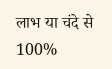लाभ या चंदे से 100%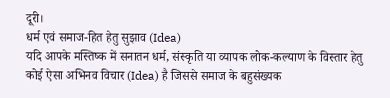दूरी।
धर्म एवं समाज-हित हेतु सुझाव (Idea)
यदि आपके मस्तिष्क में सनातन धर्म, संस्कृति या व्यापक लोक-कल्याण के विस्तार हेतु कोई ऐसा अभिनव विचार (Idea) है जिससे समाज के बहुसंख्यक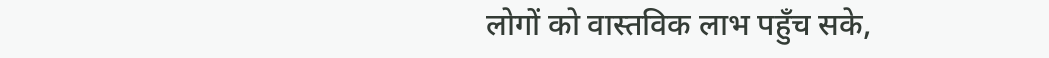लोगों को वास्तविक लाभ पहुँच सके,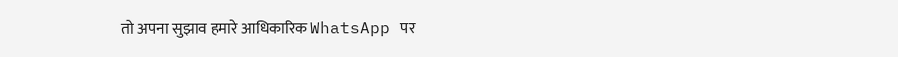तो अपना सुझाव हमारे आधिकारिक WhatsApp पर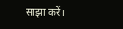साझा करें।